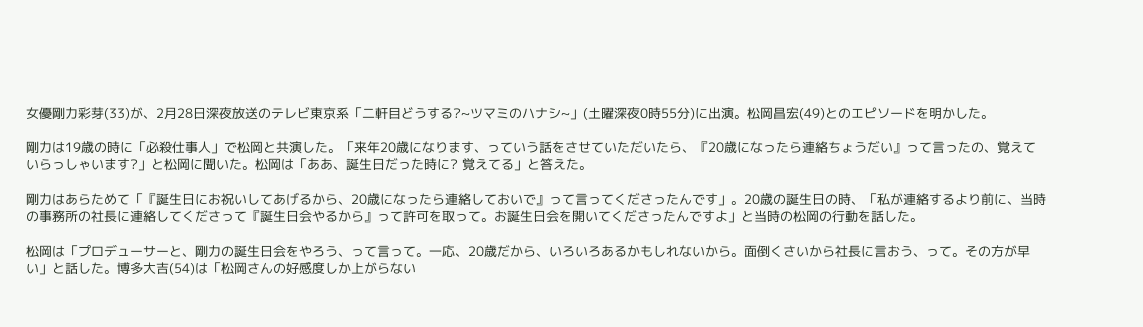女優剛力彩芽(33)が、2月28日深夜放送のテレビ東京系「二軒目どうする?~ツマミのハナシ~」(土曜深夜0時55分)に出演。松岡昌宏(49)とのエピソードを明かした。

剛力は19歳の時に「必殺仕事人」で松岡と共演した。「来年20歳になります、っていう話をさせていただいたら、『20歳になったら連絡ちょうだい』って言ったの、覚えていらっしゃいます?」と松岡に聞いた。松岡は「ああ、誕生日だった時に? 覚えてる」と答えた。

剛力はあらためて「『誕生日にお祝いしてあげるから、20歳になったら連絡しておいで』って言ってくださったんです」。20歳の誕生日の時、「私が連絡するより前に、当時の事務所の社長に連絡してくださって『誕生日会やるから』って許可を取って。お誕生日会を開いてくださったんですよ」と当時の松岡の行動を話した。

松岡は「プロデューサーと、剛力の誕生日会をやろう、って言って。一応、20歳だから、いろいろあるかもしれないから。面倒くさいから社長に言おう、って。その方が早い」と話した。博多大吉(54)は「松岡さんの好感度しか上がらない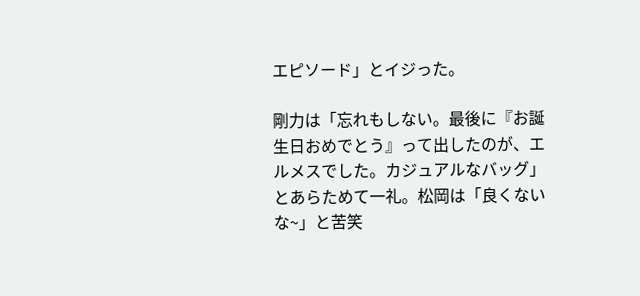エピソード」とイジった。

剛力は「忘れもしない。最後に『お誕生日おめでとう』って出したのが、エルメスでした。カジュアルなバッグ」とあらためて一礼。松岡は「良くないな~」と苦笑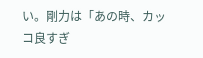い。剛力は「あの時、カッコ良すぎ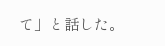て」と話した。